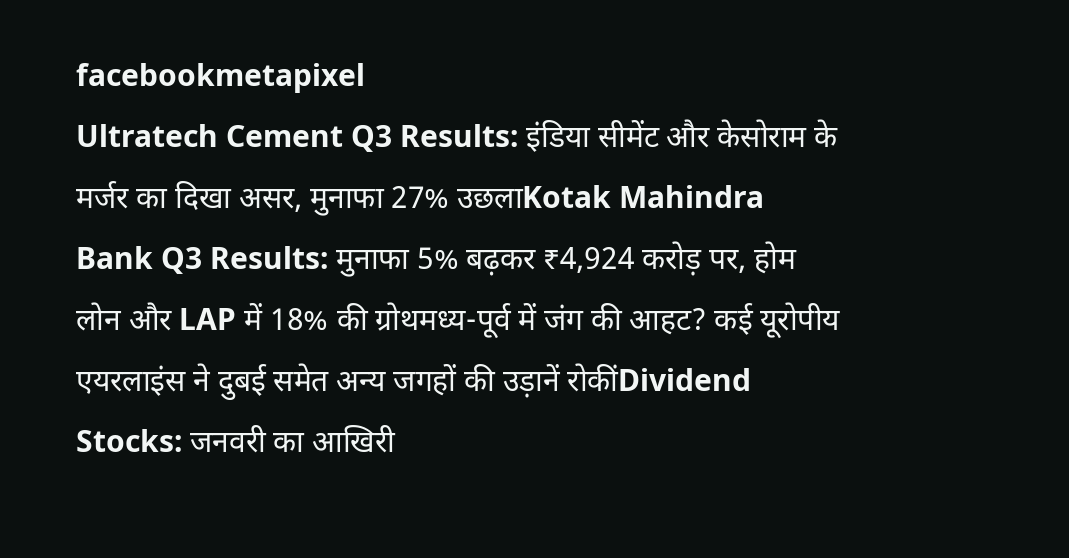facebookmetapixel
Ultratech Cement Q3 Results: इंडिया सीमेंट और केसोराम के मर्जर का दिखा असर, मुनाफा 27% उछलाKotak Mahindra Bank Q3 Results: मुनाफा 5% बढ़कर ₹4,924 करोड़ पर, होम लोन और LAP में 18% की ग्रोथमध्य-पूर्व में जंग की आहट? कई यूरोपीय एयरलाइंस ने दुबई समेत अन्य जगहों की उड़ानें रोकींDividend Stocks: जनवरी का आखिरी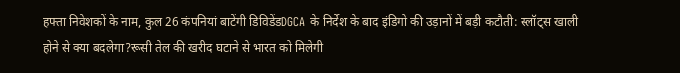हफ्ता निवेशकों के नाम, कुल 26 कंपनियां बाटेंगी डिविडेंडDGCA के निर्देश के बाद इंडिगो की उड़ानों में बड़ी कटौती: स्लॉट्स खाली होने से क्या बदलेगा?रूसी तेल की खरीद घटाने से भारत को मिलेगी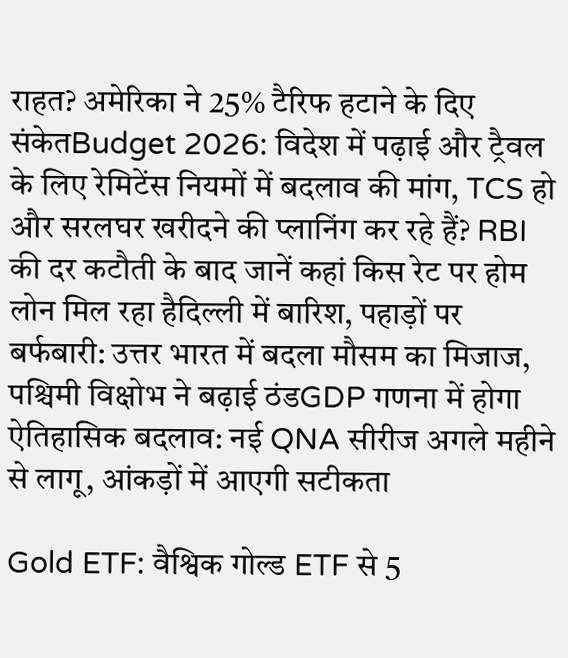राहत? अमेरिका ने 25% टैरिफ हटाने के दिए संकेतBudget 2026: विदेश में पढ़ाई और ट्रैवल के लिए रेमिटेंस नियमों में बदलाव की मांग, TCS हो और सरलघर खरीदने की प्लानिंग कर रहे हैं? RBI की दर कटौती के बाद जानें कहां किस रेट पर होम लोन मिल रहा हैदिल्ली में बारिश, पहाड़ों पर बर्फबारी: उत्तर भारत में बदला मौसम का मिजाज, पश्चिमी विक्षोभ ने बढ़ाई ठंडGDP गणना में होगा ऐतिहासिक बदलाव: नई QNA सीरीज अगले महीने से लागू, आंकड़ों में आएगी सटीकता

Gold ETF: वैश्विक गोल्ड ETF से 5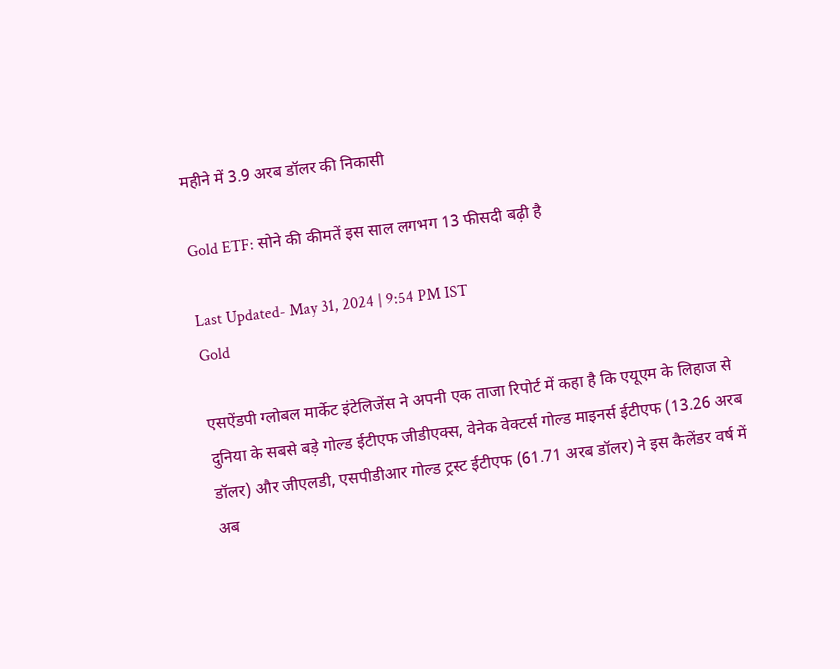महीने में 3.9 अरब डॉलर की निकासी

Gold ETF: सोने की कीमतें इस साल लगभग 13 फीसदी बढ़ी है

Last Updated- May 31, 2024 | 9:54 PM IST
Gold

एसऐंडपी ग्लोबल मार्केट इंटेलिजेंस ने अपनी एक ताजा रिपोर्ट में कहा है कि एयूएम के लिहाज से दुनिया के सबसे बड़े गोल्ड ईटीएफ जीडीएक्स, वेनेक वेक्टर्स गोल्ड माइनर्स ईटीएफ (13.26 अरब डॉलर) और जीएलडी, एसपीडीआर गोल्ड ट्रस्ट ईटीएफ (61.71 अरब डॉलर) ने इस कैलेंडर वर्ष में अब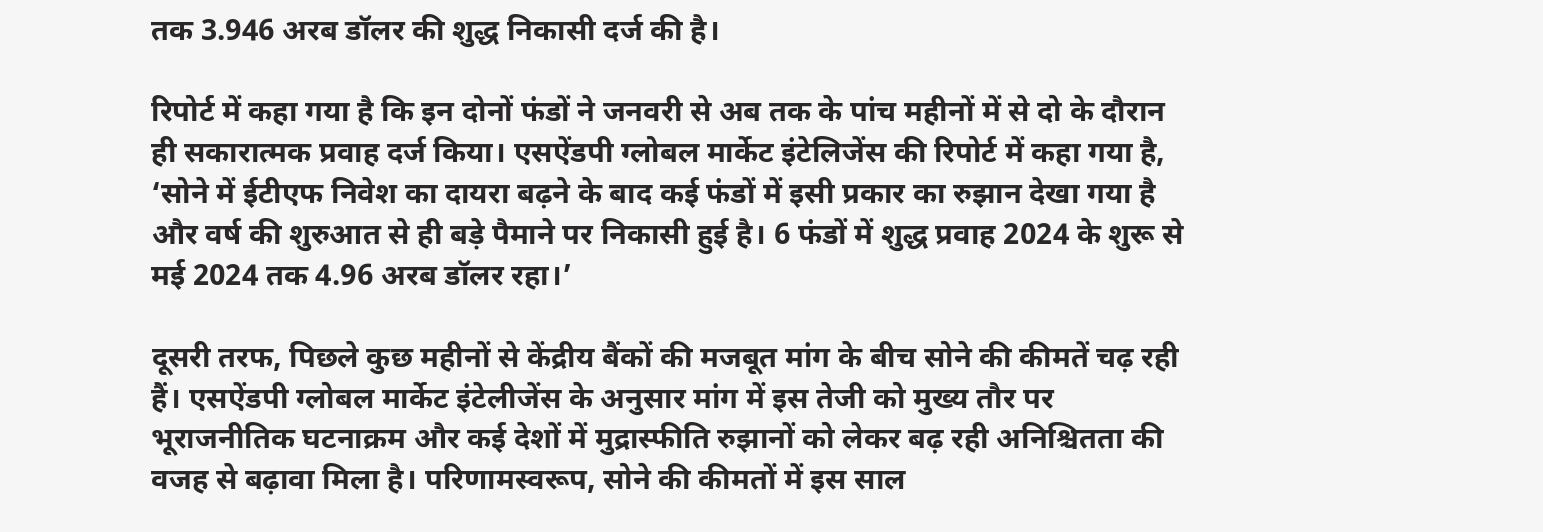तक 3.946 अरब डॉलर की शुद्ध निकासी दर्ज की है।

रिपोर्ट में कहा गया है कि इन दोनों फंडों ने जनवरी से अब तक के पांच महीनों में से दो के दौरान ही सकारात्मक प्रवाह दर्ज किया। एसऐंडपी ग्लोबल मार्केट इंटेलिजेंस की रिपोर्ट में कहा गया है, ‘सोने में ईटीएफ निवेश का दायरा बढ़ने के बाद कई फंडों में इसी प्रकार का रुझान देखा गया है और वर्ष की शुरुआत से ही बड़े पैमाने पर निकासी हुई है। 6 फंडों में शुद्ध प्रवाह 2024 के शुरू से मई 2024 तक 4.96 अरब डॉलर रहा।’

दूसरी तरफ, पिछले कुछ महीनों से केंद्रीय बैंकों की मजबूत मांग के बीच सोने की कीमतें चढ़ रही हैं। एसऐंडपी ग्लोबल मार्केट इंटेलीजेंस के अनुसार मांग में इस तेजी को मुख्य तौर पर भूराजनीतिक घटनाक्रम और कई देशों में मुद्रास्फीति रुझानों को लेकर बढ़ रही अनिश्चितता की वजह से बढ़ावा मिला है। परिणामस्वरूप, सोने की कीमतों में इस साल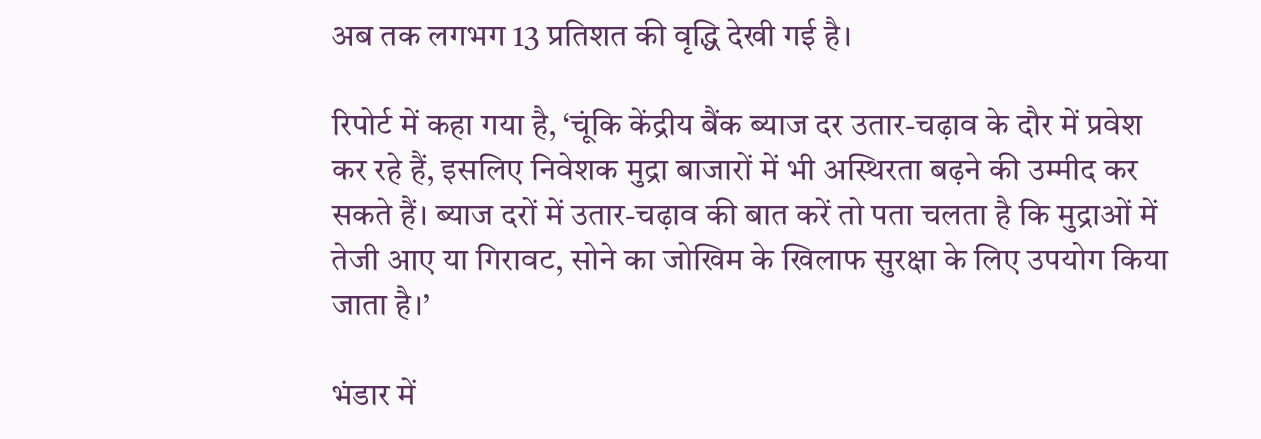अब तक लगभग 13 प्रतिशत की वृद्धि देखी गई है।

रिपोर्ट में कहा गया है, ‘चूंकि केंद्रीय बैंक ब्याज दर उतार-चढ़ाव के दौर में प्रवेश कर रहे हैं, इसलिए निवेशक मुद्रा बाजारों में भी अस्थिरता बढ़ने की उम्मीद कर सकते हैं। ब्याज दरों में उतार-चढ़ाव की बात करें तो पता चलता है कि मुद्राओं में तेजी आए या गिरावट, सोने का जोखिम के खिलाफ सुरक्षा के लिए उपयोग किया जाता है।’

भंडार में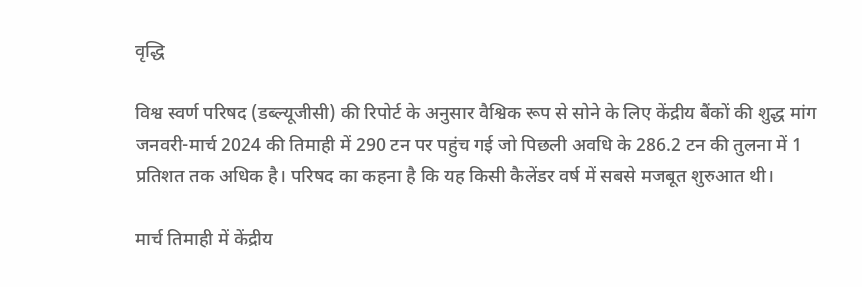वृद्धि

विश्व स्वर्ण परिषद (डब्ल्यूजीसी) की रिपोर्ट के अनुसार वैश्विक रूप से सोने के लिए केंद्रीय बैंकों की शुद्ध मांग जनवरी-मार्च 2024 की तिमाही में 290 टन पर पहुंच गई जो पिछली अवधि के 286.2 टन की तुलना में 1 प्रतिशत तक अधिक है। परिषद का कहना है कि यह किसी कैलेंडर वर्ष में सबसे मजबूत शुरुआत थी।

मार्च तिमाही में केंद्रीय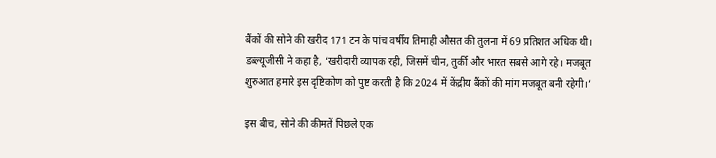बैंकों की सोने की खरीद 171 टन के पांच वर्षीय तिमाही औसत की तुलना में 69 प्रतिशत अधिक थी। डब्ल्यूजीसी ने कहा है, ‘खरीदारी व्यापक रही, जिसमें चीन, तुर्की और भारत सबसे आगे रहे। मजबूत शुरुआत हमारे इस दृष्टिकोण को पुष्ट करती है कि 2024 में केंद्रीय बैंकों की मांग मजबूत बनी रहेगी।’

इस बीच, सोने की कीमतें पिछले एक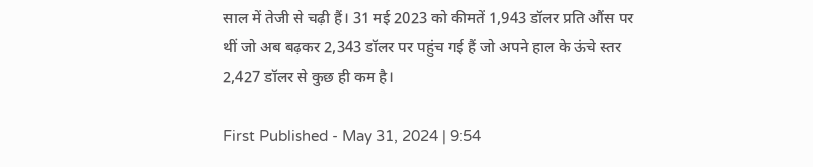साल में तेजी से चढ़ी हैं। 31 मई 2023 को कीमतें 1,943 डॉलर प्रति औंस पर थीं जो अब बढ़कर 2,343 डॉलर पर पहुंच गई हैं जो अपने हाल के ऊंचे स्तर 2,427 डॉलर से कुछ ही कम है।

First Published - May 31, 2024 | 9:54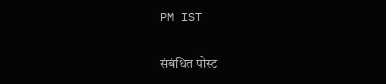PM IST

संबंधित पोस्ट